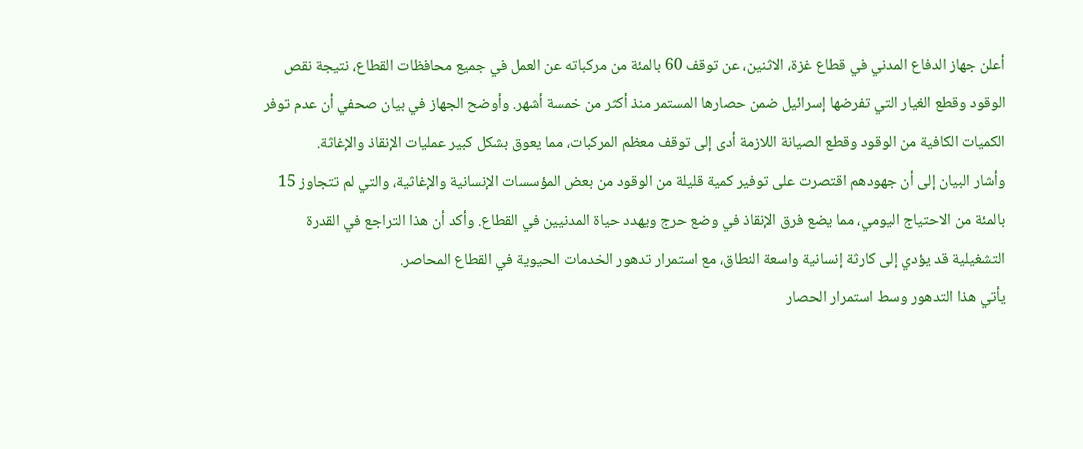أعلن جهاز الدفاع المدني في قطاع غزة، الاثنين، عن توقف 60 بالمئة من مركباته عن العمل في جميع محافظات القطاع، نتيجة نقص الوقود وقطع الغيار التي تفرضها إسرائيل ضمن حصارها المستمر منذ أكثر من خمسة أشهر. وأوضح الجهاز في بيان صحفي أن عدم توفر الكميات الكافية من الوقود وقطع الصيانة اللازمة أدى إلى توقف معظم المركبات، مما يعوق بشكل كبير عمليات الإنقاذ والإغاثة.
وأشار البيان إلى أن جهودهم اقتصرت على توفير كمية قليلة من الوقود من بعض المؤسسات الإنسانية والإغاثية، والتي لم تتجاوز 15 بالمئة من الاحتياج اليومي، مما يضع فرق الإنقاذ في وضع حرج ويهدد حياة المدنيين في القطاع. وأكد أن هذا التراجع في القدرة التشغيلية قد يؤدي إلى كارثة إنسانية واسعة النطاق، مع استمرار تدهور الخدمات الحيوية في القطاع المحاصر.
يأتي هذا التدهور وسط استمرار الحصار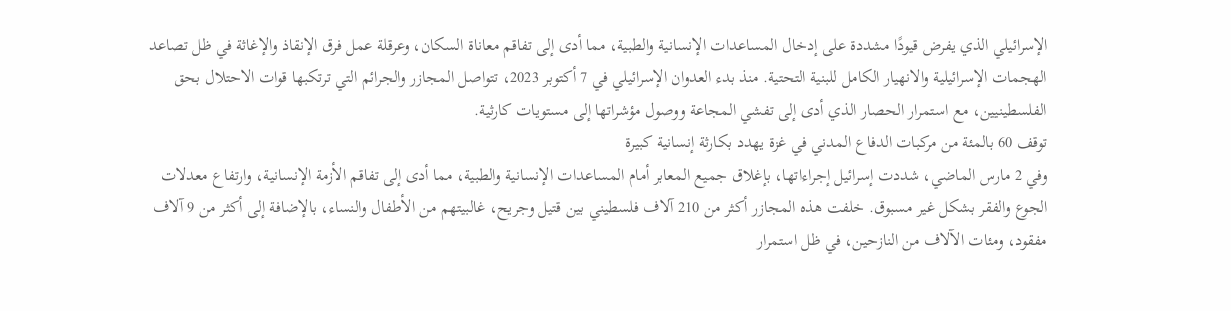الإسرائيلي الذي يفرض قيودًا مشددة على إدخال المساعدات الإنسانية والطبية، مما أدى إلى تفاقم معاناة السكان، وعرقلة عمل فرق الإنقاذ والإغاثة في ظل تصاعد الهجمات الإسرائيلية والانهيار الكامل للبنية التحتية. منذ بدء العدوان الإسرائيلي في 7 أكتوبر 2023، تتواصل المجازر والجرائم التي ترتكبها قوات الاحتلال بحق الفلسطينيين، مع استمرار الحصار الذي أدى إلى تفشي المجاعة ووصول مؤشراتها إلى مستويات كارثية.
توقف 60 بالمئة من مركبات الدفاع المدني في غزة يهدد بكارثة إنسانية كبيرة
وفي 2 مارس الماضي، شددت إسرائيل إجراءاتها، بإغلاق جميع المعابر أمام المساعدات الإنسانية والطبية، مما أدى إلى تفاقم الأزمة الإنسانية، وارتفاع معدلات الجوع والفقر بشكل غير مسبوق. خلفت هذه المجازر أكثر من 210 آلاف فلسطيني بين قتيل وجريح، غالبيتهم من الأطفال والنساء، بالإضافة إلى أكثر من 9 آلاف مفقود، ومئات الآلاف من النازحين، في ظل استمرار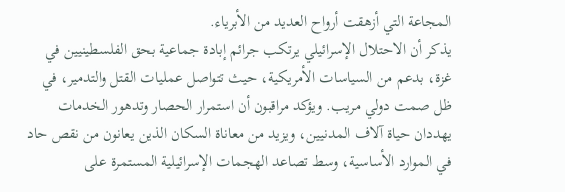المجاعة التي أزهقت أرواح العديد من الأبرياء.
يذكر أن الاحتلال الإسرائيلي يرتكب جرائم إبادة جماعية بحق الفلسطينيين في غزة، بدعم من السياسات الأمريكية، حيث تتواصل عمليات القتل والتدمير، في ظل صمت دولي مريب. ويؤكد مراقبون أن استمرار الحصار وتدهور الخدمات يهددان حياة آلاف المدنيين، ويزيد من معاناة السكان الذين يعانون من نقص حاد في الموارد الأساسية، وسط تصاعد الهجمات الإسرائيلية المستمرة على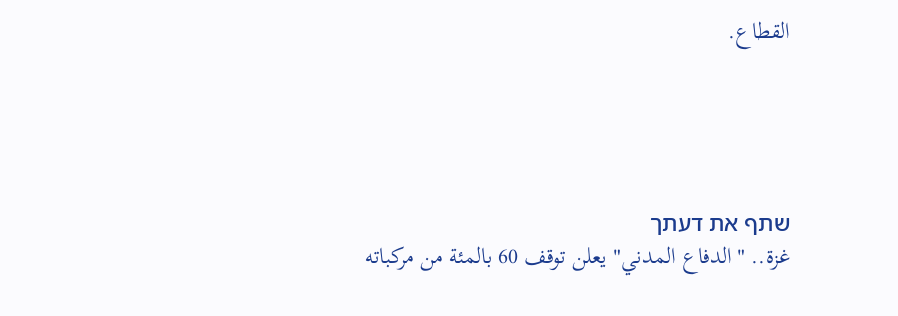القطاع.





שתף את דעתך
غزة.. "الدفاع المدني" يعلن توقف 60 بالمئة من مركباته